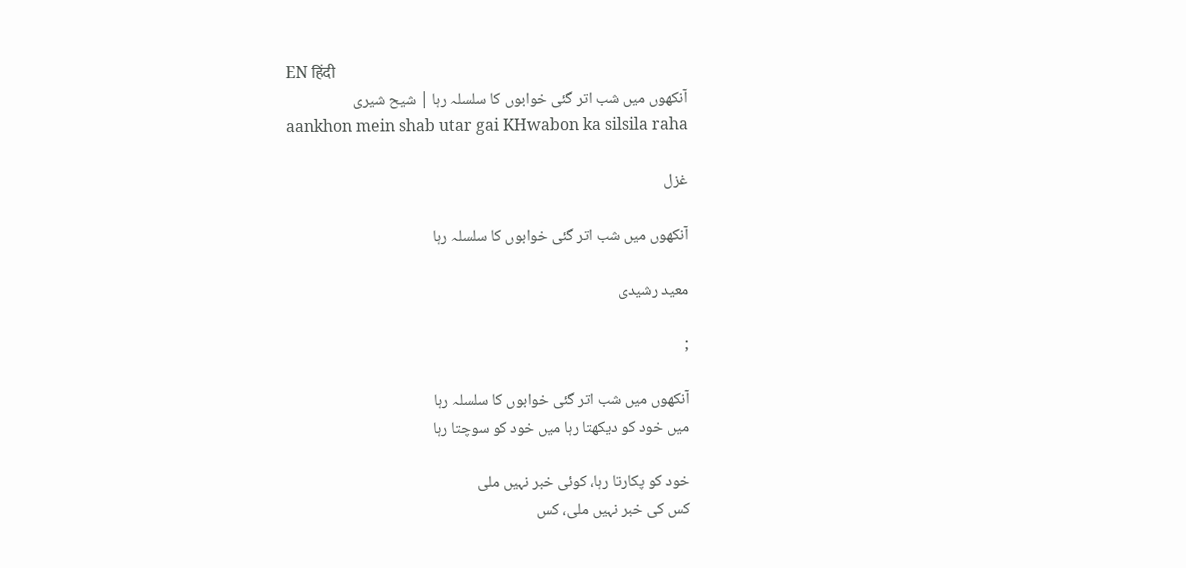EN हिंदी
آنکھوں میں شب اتر گئی خوابوں کا سلسلہ رہا | شیح شیری
aankhon mein shab utar gai KHwabon ka silsila raha

غزل

آنکھوں میں شب اتر گئی خوابوں کا سلسلہ رہا

معید رشیدی

;

آنکھوں میں شب اتر گئی خوابوں کا سلسلہ رہا
میں خود کو دیکھتا رہا میں خود کو سوچتا رہا

خود کو پکارتا رہا، کوئی خبر نہیں ملی
کس کی خبر نہیں ملی، کس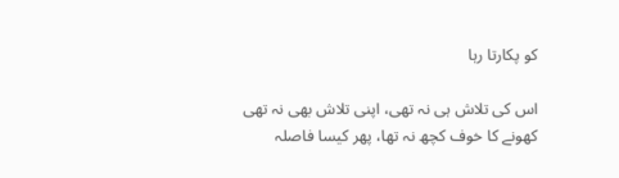کو پکارتا رہا

اس کی تلاش ہی نہ تھی، اپنی تلاش بھی نہ تھی
کھونے کا خوف کچھ نہ تھا، پھر کیسا فاصلہ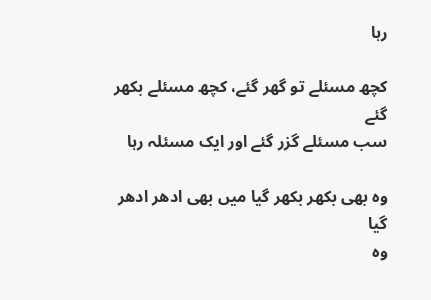رہا

کچھ مسئلے تو گھر گئے، کچھ مسئلے بکھر گئے
سب مسئلے گزر گئے اور ایک مسئلہ رہا

وہ بھی بکھر بکھر گیا میں بھی ادھر ادھر گیا
وہ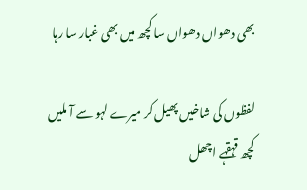بھی دھواں دھواں سا کچھ میں بھی غبار سا رہا

لفظوں کی شاخیں پھیل کر میرے لہو سے آ ملیں
کچھ قہقہے اچھل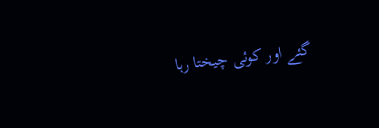گئے اور کوئی چیختا رہا